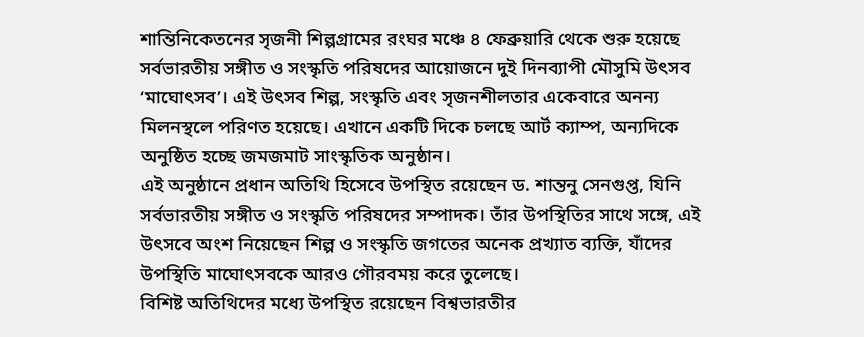শান্তিনিকেতনের সৃজনী শিল্পগ্রামের রংঘর মঞ্চে ৪ ফেব্রুয়ারি থেকে শুরু হয়েছে সর্বভারতীয় সঙ্গীত ও সংস্কৃতি পরিষদের আয়োজনে দুই দিনব্যাপী মৌসুমি উৎসব ‘মাঘোৎসব’। এই উৎসব শিল্প, সংস্কৃতি এবং সৃজনশীলতার একেবারে অনন্য মিলনস্থলে পরিণত হয়েছে। এখানে একটি দিকে চলছে আর্ট ক্যাম্প, অন্যদিকে অনুষ্ঠিত হচ্ছে জমজমাট সাংস্কৃতিক অনুষ্ঠান।
এই অনুষ্ঠানে প্রধান অতিথি হিসেবে উপস্থিত রয়েছেন ড. শান্তনু সেনগুপ্ত, যিনি সর্বভারতীয় সঙ্গীত ও সংস্কৃতি পরিষদের সম্পাদক। তাঁর উপস্থিতির সাথে সঙ্গে, এই উৎসবে অংশ নিয়েছেন শিল্প ও সংস্কৃতি জগতের অনেক প্রখ্যাত ব্যক্তি, যাঁদের উপস্থিতি মাঘোৎসবকে আরও গৌরবময় করে তুলেছে।
বিশিষ্ট অতিথিদের মধ্যে উপস্থিত রয়েছেন বিশ্বভারতীর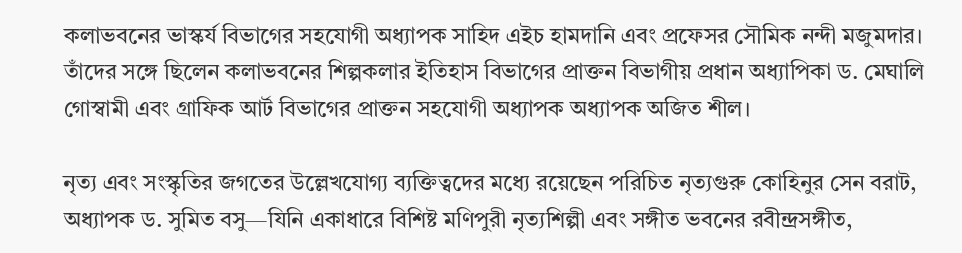কলাভবনের ভাস্কর্য বিভাগের সহযোগী অধ্যাপক সাহিদ এইচ হামদানি এবং প্রফেসর সৌমিক নন্দী মজুমদার। তাঁদের সঙ্গে ছিলেন কলাভবনের শিল্পকলার ইতিহাস বিভাগের প্রাক্তন বিভাগীয় প্রধান অধ্যাপিকা ড. মেঘালি গোস্বামী এবং গ্রাফিক আর্ট বিভাগের প্রাক্তন সহযোগী অধ্যাপক অধ্যাপক অজিত শীল।

নৃত্য এবং সংস্কৃতির জগতের উল্লেখযোগ্য ব্যক্তিত্বদের মধ্যে রয়েছেন পরিচিত নৃত্যগুরু কোহিনুর সেন বরাট, অধ্যাপক ড. সুমিত বসু—যিনি একাধারে বিশিষ্ট মণিপুরী নৃত্যশিল্পী এবং সঙ্গীত ভবনের রবীন্দ্রসঙ্গীত,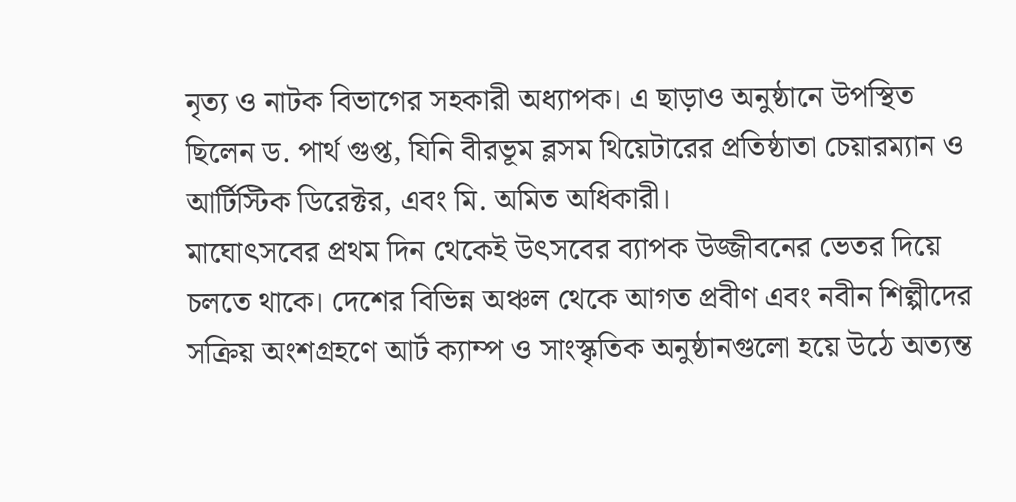নৃত্য ও নাটক বিভাগের সহকারী অধ্যাপক। এ ছাড়াও অনুষ্ঠানে উপস্থিত ছিলেন ড. পার্থ গুপ্ত, যিনি বীরভূম ব্লসম থিয়েটারের প্রতিষ্ঠাতা চেয়ারম্যান ও আর্টিস্টিক ডিরেক্টর, এবং মি. অমিত অধিকারী।
মাঘোৎসবের প্রথম দিন থেকেই উৎসবের ব্যাপক উজ্জীবনের ভেতর দিয়ে চলতে থাকে। দেশের বিভিন্ন অঞ্চল থেকে আগত প্রবীণ এবং নবীন শিল্পীদের সক্রিয় অংশগ্রহণে আর্ট ক্যাম্প ও সাংস্কৃতিক অনুষ্ঠানগুলো হয়ে উঠে অত্যন্ত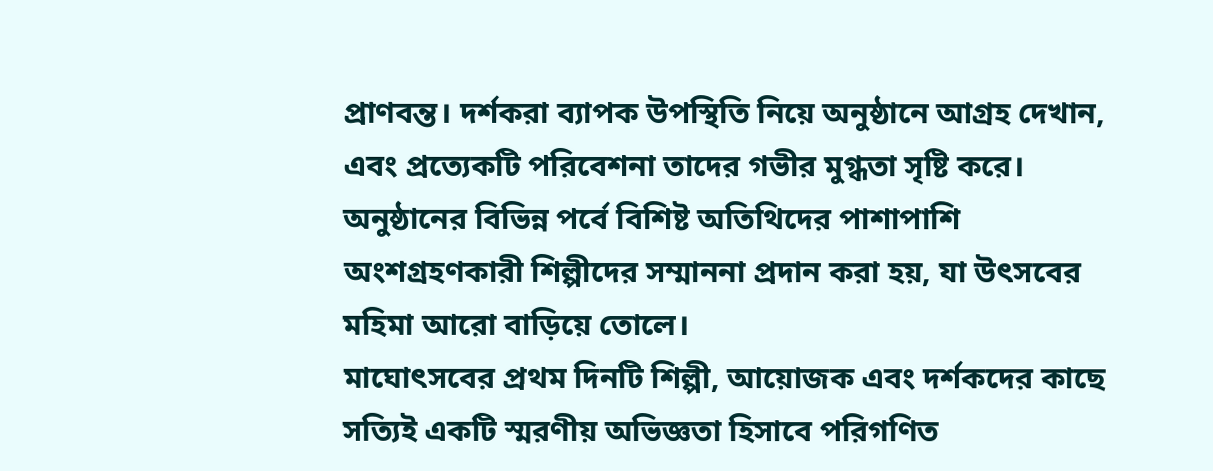প্রাণবন্ত। দর্শকরা ব্যাপক উপস্থিতি নিয়ে অনুষ্ঠানে আগ্রহ দেখান, এবং প্রত্যেকটি পরিবেশনা তাদের গভীর মুগ্ধতা সৃষ্টি করে। অনুষ্ঠানের বিভিন্ন পর্বে বিশিষ্ট অতিথিদের পাশাপাশি অংশগ্রহণকারী শিল্পীদের সম্মাননা প্রদান করা হয়, যা উৎসবের মহিমা আরো বাড়িয়ে তোলে।
মাঘোৎসবের প্রথম দিনটি শিল্পী, আয়োজক এবং দর্শকদের কাছে সত্যিই একটি স্মরণীয় অভিজ্ঞতা হিসাবে পরিগণিত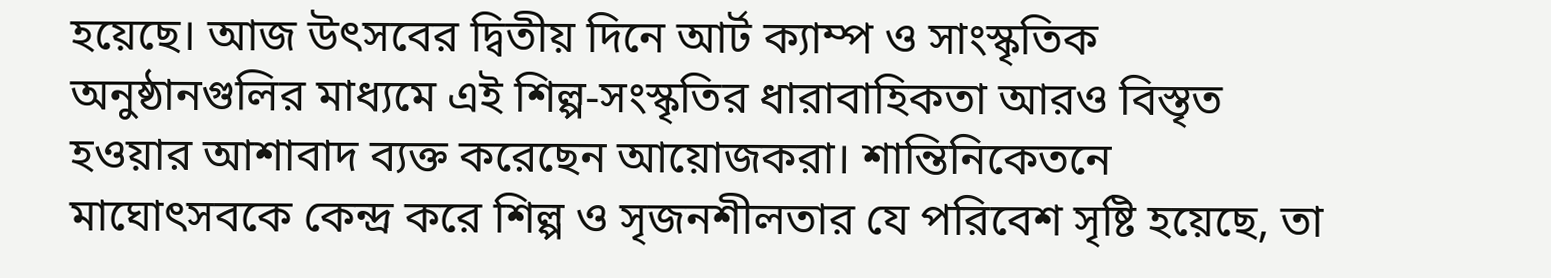হয়েছে। আজ উৎসবের দ্বিতীয় দিনে আর্ট ক্যাম্প ও সাংস্কৃতিক অনুষ্ঠানগুলির মাধ্যমে এই শিল্প-সংস্কৃতির ধারাবাহিকতা আরও বিস্তৃত হওয়ার আশাবাদ ব্যক্ত করেছেন আয়োজকরা। শান্তিনিকেতনে মাঘোৎসবকে কেন্দ্র করে শিল্প ও সৃজনশীলতার যে পরিবেশ সৃষ্টি হয়েছে, তা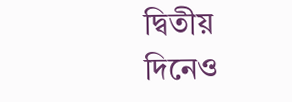দ্বিতীয় দিনেও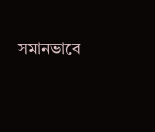সমানভাবে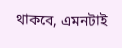থাকবে, এমনটাই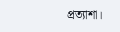প্রত্যাশা।